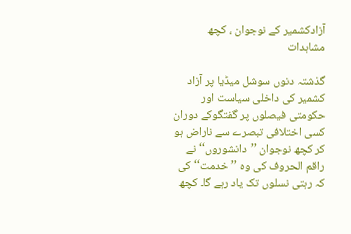آزادکشمیر کے نوجوان ، کچھ مشاہدات

گذشتہ دنوں سوشل میڈیا پر آزاد کشمیر کی داخلی سیاست اور حکومتی فیصلوں پر گفتگوکے دوران کسی اختلافی تبصرے سے ناراض ہو کر کچھ نوجوان ’’دانشوروں‘‘ نے راقم الحروف کی وہ ’’خدمت‘‘ کی کہ رہتی نسلوں تک یاد رہے گا۔ کچھ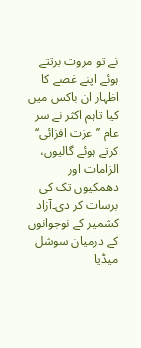نے تو مروت برتتے ہوئے اپنے غصے کا اظہار ان باکس میں کیا تاہم اکثر نے سر عام ’’عزت افزائی‘‘ کرتے ہوئے گالیوں، الزامات اور دھمکیوں تک کی برسات کر دی۔آزاد کشمیر کے نوجوانوں کے درمیان سوشل میڈیا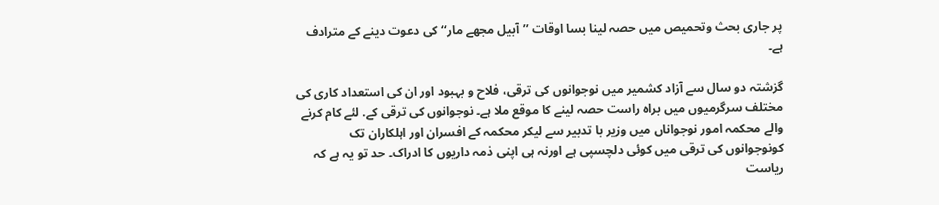پر جاری بحث وتحمیص میں حصہ لینا بسا اوقات ’’آبیل مجھے مار‘‘ کی دعوت دینے کے مترادف ہے۔

گزشتہ دو سال سے آزاد کشمیر میں نوجوانوں کی ترقی، فلاح و بہبود اور ان کی استعداد کاری کی مختلف سرگرمیوں میں براہ راست حصہ لینے کا موقع ملا ہے۔ نوجوانوں کی ترقی کے. لئے کام کرنے والے محکمہ امور نوجواناں میں وزیر با تدبیر سے لیکر محکمہ کے افسران اور اہلکاران تک کونوجوانوں کی ترقی میں کوئی دلچسپی ہے اورنہ ہی اپنی ذمہ داریوں کا ادراک۔ حد تو یہ ہے کہ ریاست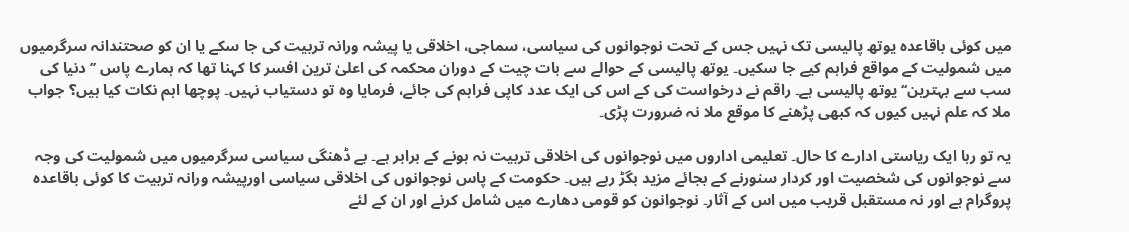میں کوئی باقاعدہ یوتھ پالیسی تک نہیں جس کے تحت نوجوانوں کی سیاسی، سماجی، اخلاقی یا پیشہ ورانہ تربیت کی جا سکے یا ان کو صحتندانہ سرگرمیوں میں شمولیت کے مواقع فراہم کیے جا سکیں۔ یوتھ پالیسی کے حوالے سے بات چیت کے دوران محکمہ کی اعلیٰ ترین افسر کا کہنا تھا کہ ہمارے پاس ’’دنیا کی سب سے بہترین‘‘ یوتھ پالیسی ہے۔ راقم نے درخواست کی کے اس کی ایک عدد کاپی فراہم کی جائے، فرمایا وہ تو دستیاب نہیں۔ پوچھا اہم نکات کیا ہیں؟ جواب ملا کہ علم نہیں کیوں کہ کبھی پڑھنے کا موقع ملا نہ ضرورت پڑی۔

یہ تو رہا ایک ریاستی ادارے کا حال۔ تعلیمی اداروں میں نوجوانوں کی اخلاقی تربیت نہ ہونے کے برابر ہے۔ بے ڈھنگی سیاسی سرگرمیوں میں شمولیت کی وجہ سے نوجوانوں کی شخصیت اور کردار سنورنے کے بجائے مزید بگڑ رہے ہیں۔ حکومت کے پاس نوجوانوں کی اخلاقی سیاسی اورپیشہ ورانہ تربیت کا کوئی باقاعدہ پروگرام ہے اور نہ مستقبل قریب میں اس کے آثار۔ نوجوانون کو قومی دھارے میں شامل کرنے اور ان کے لئے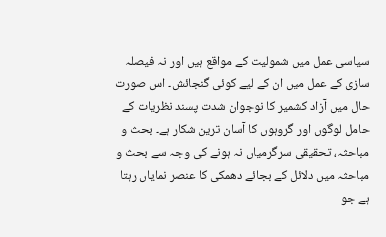سیاسی عمل میں شمولیت کے مواقع ہیں اور نہ فیصلہ سازی کے عمل میں ان کے لیے کوئی گنجائش۔ اس صورت حال میں آزاد کشمیر کا نوجوان شدت پسند نظریات کے حامل لوگوں اور گروہوں کا آسان ترین شکار ہے۔ بحث و مباحثہ، تحقیقی سرگرمیاں نہ ہونے کی وجہ سے بحث و مباحثہ میں دلائل کے بجائے دھمکی کا عنصر نمایاں رہتا ہے جو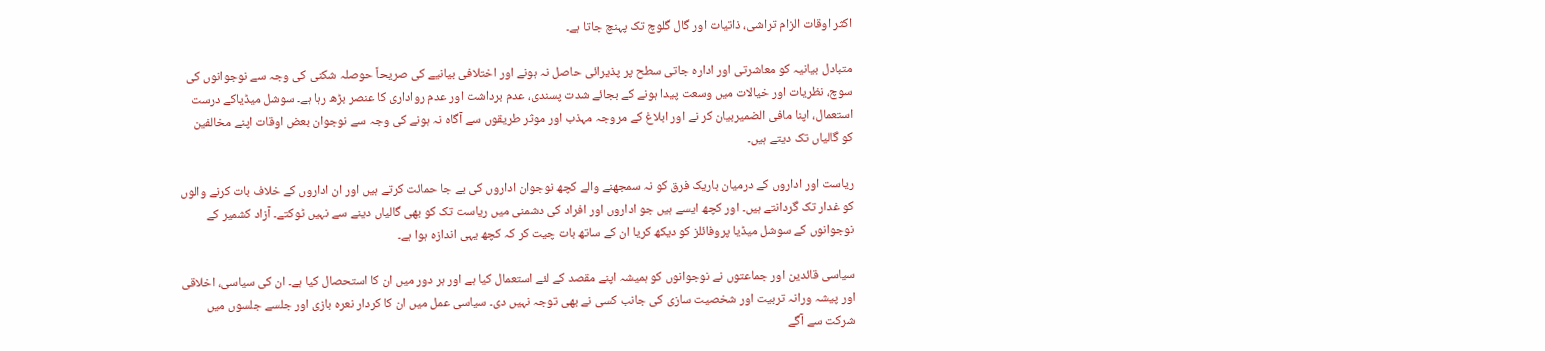اکثر اوقات الزام تراشی، ذاتیات اور گال گلوچ تک پہنچ جاتا ہے۔

متبادل بیانیہ کو معاشرتی اور ادارہ جاتی سطح پر پذیرائی حاصل نہ ہونے اور اختلافی بیانیے کی صریحاً حوصلہ شکنی کی وجہ سے نوجوانوں کی سوچ، نظریات اور خیالات میں وسعت پیدا ہونے کے بجائے شدت پسندی، عدم برداشت اور عدم رواداری کا عنصر بڑھ رہا ہے۔ سوشل میڈیاکے درست استعمال، اپنا مافی الضمیربیان کر نے اور ابلاغ کے مروجہ مہذب اور موثر طریقوں سے آگاہ نہ ہونے کی وجہ سے نوجوان بعض اوقات اپنے مخالفین کو گالیاں تک دیتے ہیں۔

ریاست اور اداروں کے درمیان باریک فرق کو نہ سمجھنے والے کچھ نوجوان اداروں کی بے جا حمائت کرتے ہیں اور ان اداروں کے خلاف بات کرنے والوں کو غدار تک گردانتے ہیں۔ اور کچھ ایسے ہیں جو اداروں اور افراد کی دشمنی میں ریاست تک کو بھی گالیاں دینے سے نہیں ٹوکتے۔ آزاد کشمیر کے نوجوانوں کے سوشل میڈیا پروفائلز کو دیکھ کریا ان کے ساتھ بات چیت کر کہ کچھ یہی اندازہ ہوا ہے۔

سیاسی قائدین اور جماعتوں نے نوجوانوں کو ہمیشہ اپنے مقصد کے لئے استعمال کیا ہے اور ہر دور میں ان کا استحصال کیا ہے۔ ان کی سیاسی، اخلاقی اور پیشہ ورانہ تربیت اور شخصیت سازی کی جانب کسی نے بھی توجہ نہیں دی۔ سیاسی عمل میں ان کا کردار نعرہ بازی اور جلسے جلسوں میں شرکت سے آگے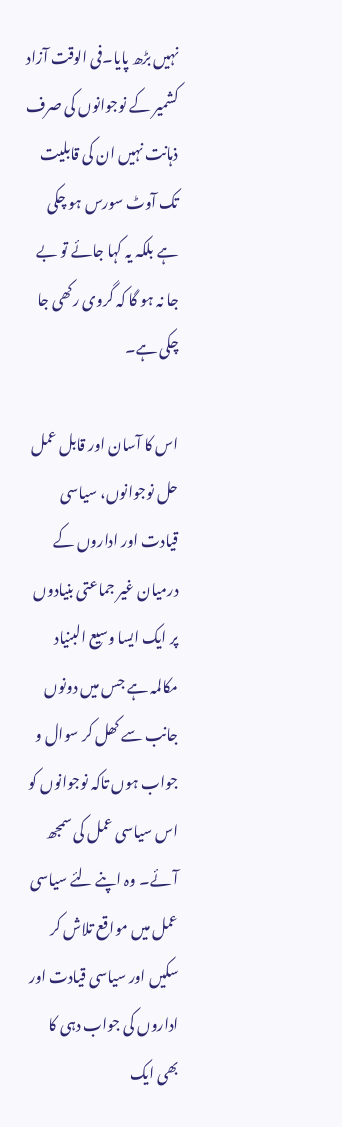نہیں بڑھ پایا۔فی الوقت آزاد کشمیر کے نوجوانوں کی صرف ذہانت نہیں ان کی قابلیت تک آوٹ سورس ہو چکی ہے بلکہ یہ کہا جائے تو بے جا نہ ہو گا کہ گروی رکھی جا چکی ہے۔

اس کا آسان اور قابل عمل حل نوجوانوں، سیاسی قیادت اور اداروں کے درمیان غیر جماعتی بنیادوں پر ایک ایسا وسیع البنیاد مکالمہ ہے جس میں دونوں جانب سے کھل کر سوال و جواب ہوں تاکہ نوجوانوں کو اس سیاسی عمل کی سمجھ آئے۔ وہ اپنے لئے سیاسی عمل میں مواقع تلاش کر سکیں اور سیاسی قیادت اور اداروں کی جواب دہی کا بھی ایک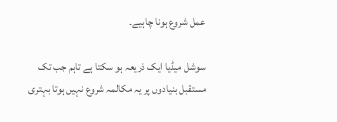عمل شروع ہونا چاہیے۔

سوشل میڈیا ایک ذریعہ ہو سکتا ہے تاہم جب تک مستقبل بنیادوں پر یہ مکالمہ شروع نہیں ہوتا بہتری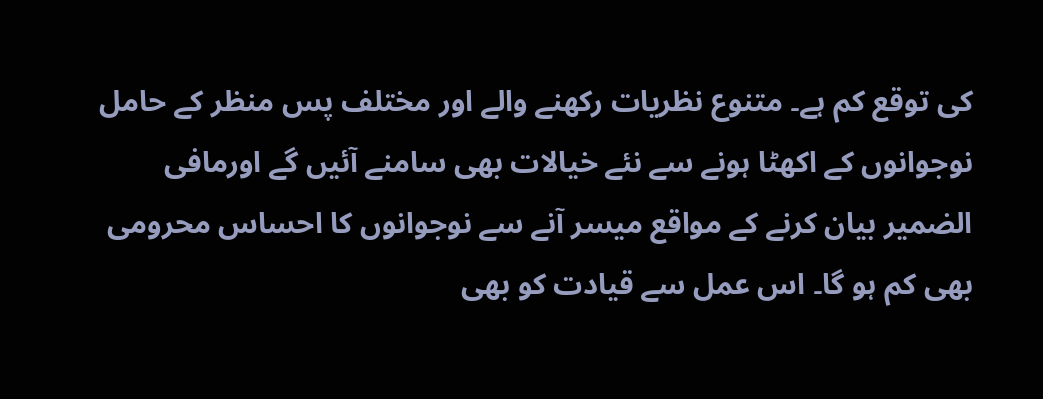کی توقع کم ہے۔ متنوع نظریات رکھنے والے اور مختلف پس منظر کے حامل نوجوانوں کے اکھٹا ہونے سے نئے خیالات بھی سامنے آئیں گے اورمافی الضمیر بیان کرنے کے مواقع میسر آنے سے نوجوانوں کا احساس محرومی بھی کم ہو گا۔ اس عمل سے قیادت کو بھی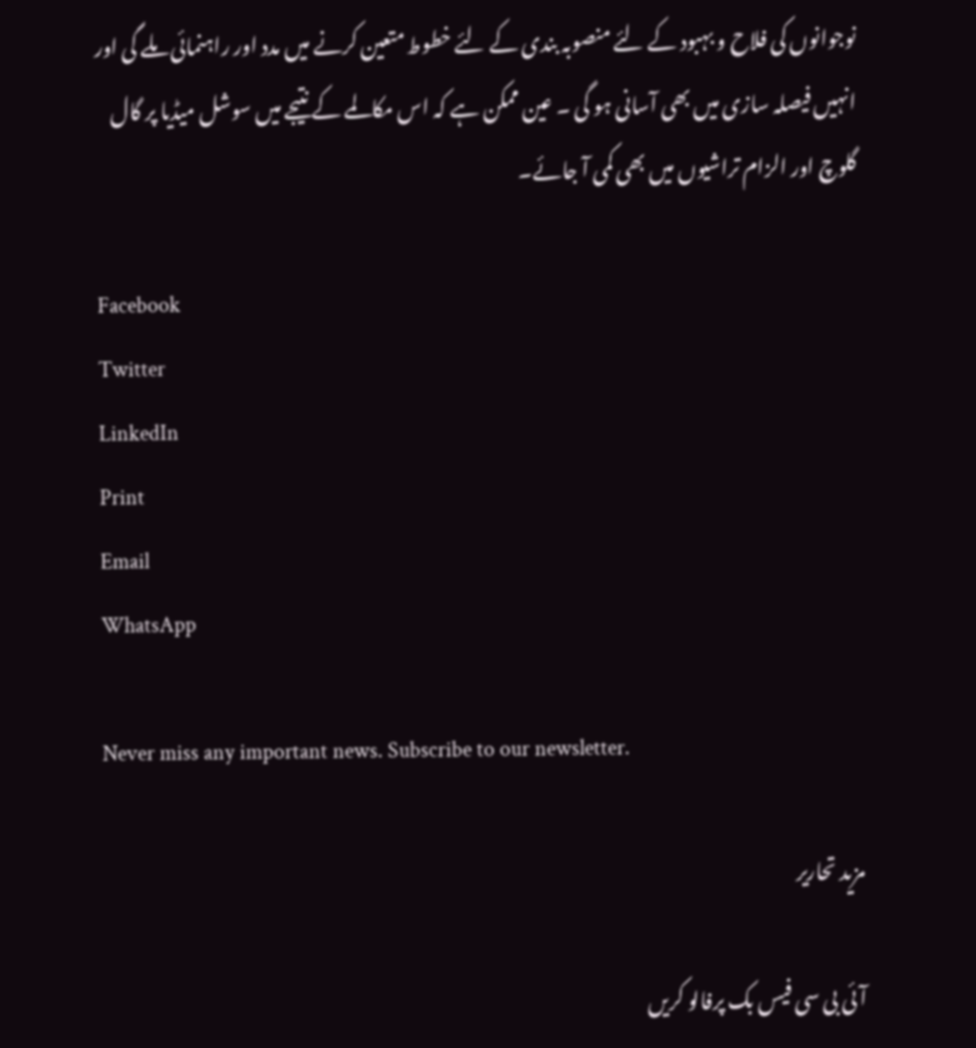نوجوانوں کی فلاح و بہبود کے لئے منصوبہ بندی کے لئے خطوط متعین کرنے میں مدد اور راہنمائی ملے گی اور انہیں فیصلہ سازی میں بھی آسانی ہو گی ۔ عین ممکن ہے کہ اس مکالمے کے نتیجے میں سوشل میڈیا پر گال گلوچ اور الزام تراشیوں میں بھی کمی آ جائے۔

Facebook
Twitter
LinkedIn
Print
Email
WhatsApp

Never miss any important news. Subscribe to our newsletter.

مزید تحاریر

آئی بی سی فیس بک پرفالو کریں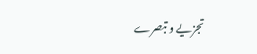تجزیے و تبصرے